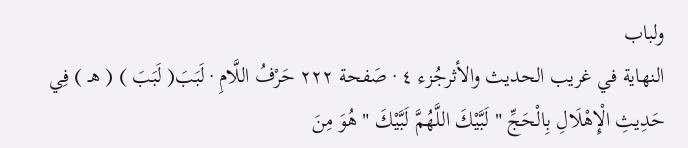ولباب
النهاية في غريب الحديث والأثرجُزء ٤ · صَفحة ٢٢٢ حَرْفُ اللَّامِ · لَبَبَ( لَبَبَ ) ( هـ ) فِي حَدِيثِ الْإِهْلَالِ بِالْحَجِّ " لَبَّيْكَ اللَّهُمَّ لَبَّيْكَ " هُوَ مِنَ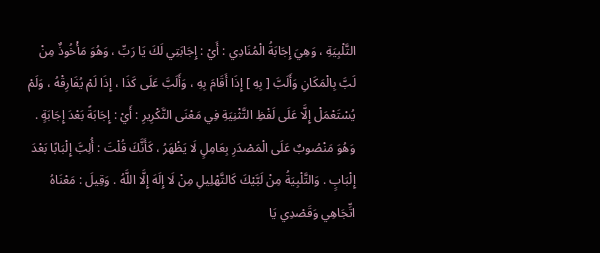التَّلْبِيَةِ ، وَهِيَ إِجَابَةُ الْمُنَادِي : أَيْ : إِجَابَتِي لَكَ يَا رَبِّ ، وَهُوَ مَأْخُوذٌ مِنْ لَبَّ بِالْمَكَانِ وَأَلَبَّ [ بِهِ ] إِذَا أَقَامَ بِهِ ، وَأَلَبَّ عَلَى كَذَا ، إِذَا لَمْ يُفَارِقْهُ ، وَلَمْ يُسْتَعْمَلْ إِلَّا عَلَى لَفْظِ التَّثْنِيَةِ فِي مَعْنَى التَّكْرِيرِ : أَيْ : إِجَابَةً بَعْدَ إِجَابَةٍ . وَهُوَ مَنْصُوبٌ عَلَى الْمَصْدَرِ بِعَامِلٍ لَا يَظْهَرُ ، كَأَنَّكَ قُلْتَ : أُلِبَّ إِلْبَابًا بَعْدَ إِلْبَابٍ . وَالتَّلْبِيَةُ مِنْ لَبَّيْكَ كَالتَّهْلِيلِ مِنْ لَا إِلَهَ إِلَّا اللَّهُ . وَقِيلَ : مَعْنَاهُ اتِّجَاهِي وَقَصْدِي يَا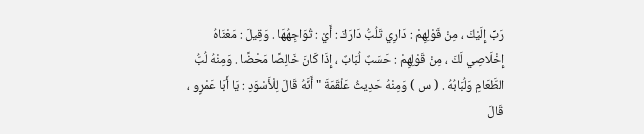رَبِّ إِلَيْكَ ، مِنْ قَوْلِهِمْ : دَارِي تَلُبُّ دَارَكَ : أَيْ : تُوَاجِهُهَا . وَقِيلَ : مَعْنَاهُ إِخْلَاصِي لَكَ ، مِنْ قَوْلِهِمْ : حَسَبٌ لُبَابٌ ، إِذَا كَانَ خَالِصًا مَحْضًا . وَمِنْهُ لُبُّ الطَّعَامِ وَلُبَابُهُ . ( س ) وَمِنْهُ حَدِيثُ عَلْقَمَةَ " أَنَّهُ قَالَ لِلْأَسْوَدِ : يَا أَبَا عَمْرٍو ، قَالَ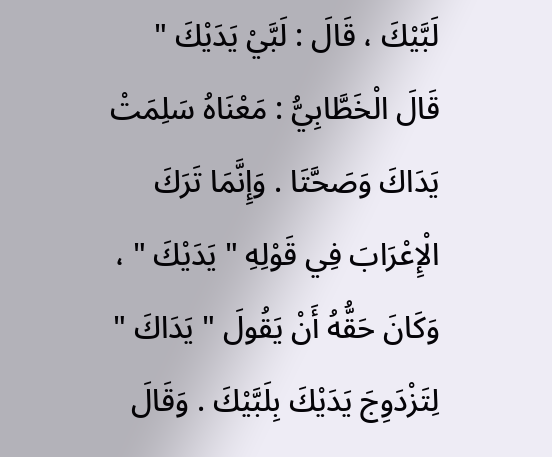لَبَّيْكَ ، قَالَ : لَبَّيْ يَدَيْكَ " قَالَ الْخَطَّابِيُّ : مَعْنَاهُ سَلِمَتْ يَدَاكَ وَصَحَّتَا . وَإِنَّمَا تَرَكَ الْإِعْرَابَ فِي قَوْلِهِ " يَدَيْكَ " ، وَكَانَ حَقُّهُ أَنْ يَقُولَ " يَدَاكَ " لِتَزْدَوِجَ يَدَيْكَ بِلَبَّيْكَ . وَقَالَ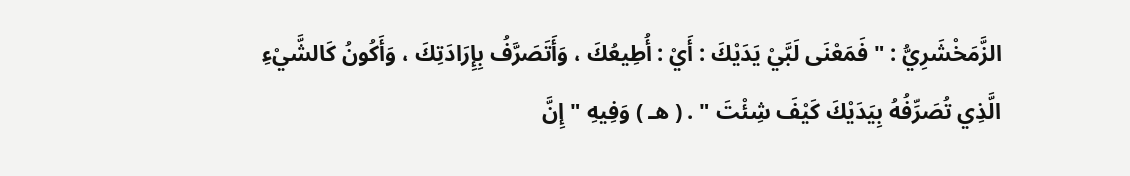الزَّمَخْشَرِيُّ : " فَمَعْنَى لَبَّيْ يَدَيْكَ : أَيْ : أُطِيعُكَ ، وَأَتَصَرَّفُ بِإِرَادَتِكَ ، وَأَكُونُ كَالشَّيْءِ الَّذِي تُصَرِّفُهُ بِيَدَيْكَ كَيْفَ شِئْتَ " . ( هـ ) وَفِيهِ " إِنَّ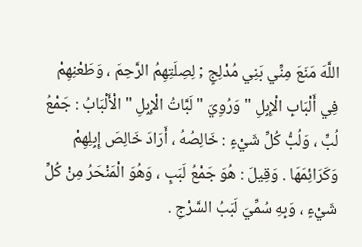اللَّهَ مَنَعَ مِنِّي بَنِي مُدْلِجٍ ; لِصِلَتِهِمُ الرَّحِمَ ، وَطَعْنِهِمْ فِي أَلْبَابِ الْإِبِلِ " وَرُوِيَ " لَبَّاتُ الْإِبِلِ " الْأَلْبَابُ : جَمْعُ لُبٍّ ، وَلُبُّ كُلِّ شَيْءٍ : خَالِصُهُ ، أَرَادَ خَالِصَ إِبِلِهِمْ وَكَرَائِمَهَا . وَقِيلَ : هُوَ جَمْعُ لَبَبٍ ، وَهُوَ الْمَنْحَرُ مِنْ كُلِّ شَيْءٍ ، وَبِهِ سُمِّيَ لَبَبُ السَّرْجِ .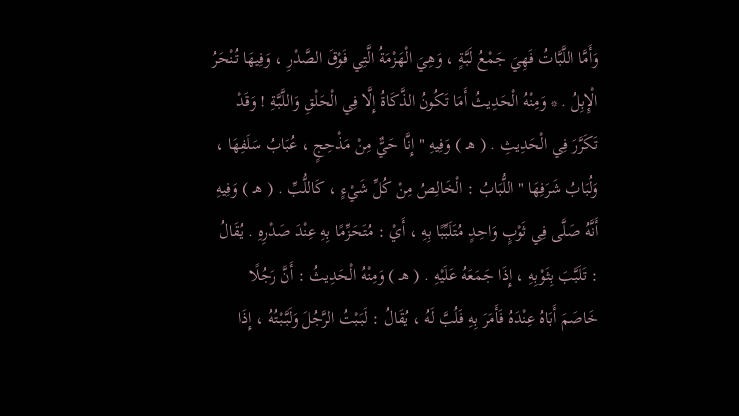وَأَمَّا اللَّبَّاتُ فَهِيَ جَمْعُ لَبَّةٍ ، وَهِيَ الْهَزْمَةُ الَّتِي فَوْقَ الصَّدْرِ ، وَفِيهَا تُنْحَرُ الْإِبِلُ . * وَمِنْهُ الْحَدِيثُ أَمَا تَكُونُ الذَّكَاةُ إِلَّا فِي الْحَلْقِ وَاللَّبَّةِ ! وَقَدْ تَكَرَّرَ فِي الْحَدِيثِ . ( هـ ) وَفِيهِ " إِنَّا حَيٌّ مِنْ مَذْحِجٍ ، عُبَابُ سَلَفِهَا ، وَلُبَابُ شَرَفِهَا " اللُّبَابُ : الْخَالِصُ مِنْ كُلِّ شَيْءٍ ، كَاللُّبِّ . ( هـ ) وَفِيهِ أَنَّهُ صَلَّى فِي ثَوْبٍ وَاحِدٍ مُتَلَبِّبًا بِهِ ، أَيْ : مُتَحَزِّمًا بِهِ عِنْدَ صَدْرِهِ . يُقَالُ : تَلَبَّبَ بِثَوْبِهِ ، إِذَا جَمَعَهُ عَلَيْهِ . ( هـ ) وَمِنْهُ الْحَدِيثُ : أَنَّ رَجُلًا خَاصَمَ أَبَاهُ عِنْدَهُ فَأَمَرَ بِهِ فَلُبَّ لَهُ ، يُقَالُ : لَبَبْتُ الرَّجُلَ وَلَبَّبْتُهُ ، إِذَا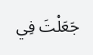جَعَلْتَ فِي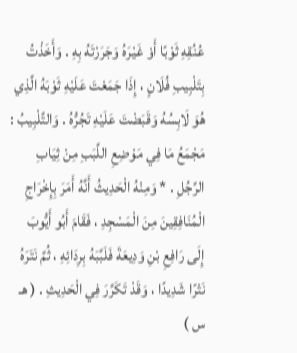عُنُقِهِ ثَوْبًا أَوْ غَيْرَهُ وَجَرَرْتَهُ بِهِ . وَأَخَذْتُ بِتَلْبِيبِ فُلَانٍ ، إِذَا جَمَعْتَ عَلَيْهِ ثَوْبَهُ الَّذِي هُوَ لَابِسُهُ وَقَبَضْتَ عَلَيْهِ تَجُرُّهُ . وَالتَّلْبِيبُ : مَجْمَعُ مَا فِي مَوْضِعِ اللَّبَبِ مِنْ ثِيَابِ الرَّجُلِ . * وَمِنْهُ الْحَدِيثُ أَنَّهُ أَمَرَ بِإِخْرَاجِ الْمُنَافِقِينَ مِنَ الْمَسْجِدِ ، فَقَامَ أَبُو أَيُّوبَ إِلَى رَافِعِ بْنِ وَدِيعَةَ فَلَبَّبَهُ بِرِدَائِهِ ، ثُمَّ نَتَرَهُ نَتْرًا شَدِيدًا ، وَقَدْ تَكَرَّرَ فِي الْحَدِيثِ . ( هـ س )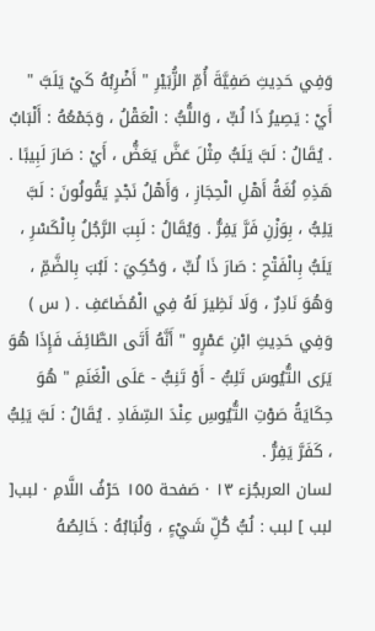وَفِي حَدِيثِ صَفِيَّةَ أُمِّ الزُّبَيْرِ " أَضْرِبُهُ كَيْ يَلَبَّ " أَيْ : يَصِيرُ ذَا لُبٍّ ، وَاللُّبُّ : الْعَقْلُ ، وَجَمْعُهُ : أَلْبَابٌ . يُقَالُ : لَبَّ يَلَبُّ مِثْلَ عَضَّ يَعَضُّ ، أَيْ : صَارَ لَبِيبًا . هَذِهِ لُغَةُ أَهْلِ الْحِجَازِ ، وَأَهْلُ نَجْدٍ يَقُولُونَ : لَبَّ يَلِبُّ ، بِوَزْنِ فَرَّ يَفِرُّ . وَيُقَالُ : لَبِبَ الرَّجُلُ بِالْكَسْرِ ، يَلَبُّ بِالْفَتْحِ : صَارَ ذَا لُبٍّ ، وَحُكِيَ : لَبُبَ بِالضَّمِّ ، وَهُوَ نَادِرٌ ، وَلَا نَظِيرَ لَهُ فِي الْمُضَاعَفِ . ( س ) وَفِي حَدِيثِ ابْنِ عَمْرٍو " أَنَّهُ أَتَى الطَّائِفَ فَإِذَا هُوَ يَرَى التُّيُوسَ تَلِبُّ - أَوْ تَنِبُّ - عَلَى الْغَنَمِ " هُوَ حِكَايَةُ صَوْتِ التُّيُوسِ عِنْدَ السِّفَادِ . يُقَالُ : لَبَّ يَلِبُّ ، كَفَرَّ يَفِرُّ .
لسان العربجُزء ١٣ · صَفحة ١٥٥ حَرْفُ اللَّامِ · لبب[ لبب ] لبب : لُبُّ كُلِّ شَيْءٍ ، وَلُبَابُهُ : خَالِصُهُ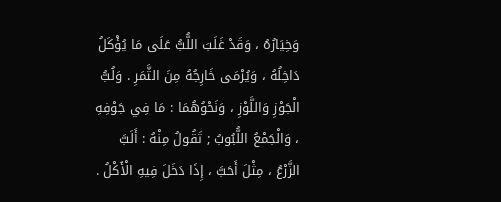وَخِيَارُهُ ، وَقَدْ غَلَبَ اللُّبُّ عَلَى مَا يُؤْكَلُ دَاخِلُهُ ، وَيُرْمَى خَارِجُهُ مِنَ الثَّمَرِ . وَلُبُّ الْجَوْزِ وَاللَّوْزِ ، وَنَحْوُهُمَا : مَا فِي جَوْفِهِ ، وَالْجَمْعُ اللُّبُوبُ ; تَقُولُ مِنْهُ : أَلَبَّ الزَّرْعُ ، مِثْلَ أَحَبَّ ، إِذَا دَخَلَ فِيهِ الْأَكْلُ .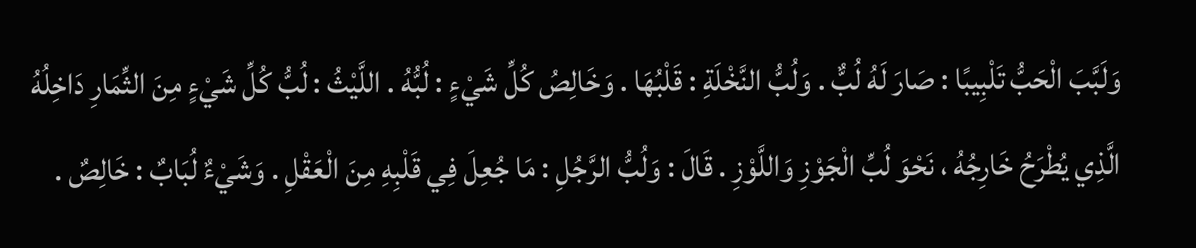وَلَبَّبَ الْحَبُّ تَلْبِيبًا : صَارَ لَهُ لُبٌّ . وَلُبُّ النَّخْلَةِ : قَلْبُهَا . وَخَالِصُ كُلِّ شَيْءٍ : لُبُّهُ . اللَّيْثُ : لُبُّ كُلِّ شَيْءٍ مِنَ الثِّمَارِ دَاخِلُهُ الَّذِي يُطْرَحُ خَارِجُهُ ، نَحْوَ لُبِّ الْجَوْزِ وَاللَّوْزِ . قَالَ : وَلُبُّ الرَّجُلِ : مَا جُعِلَ فِي قَلْبِهِ مِنَ الْعَقْلِ . وَشَيْءٌ لُبَابٌ : خَالِصٌ .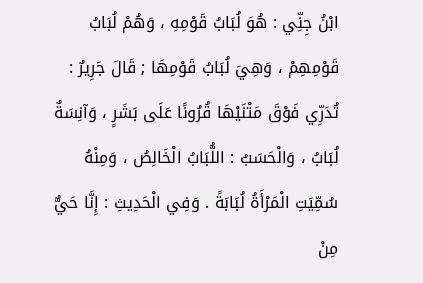ابْنُ جِنِّي : هُوَ لُبَابُ قَوْمِهِ ، وَهُمْ لُبَابُ قَوْمِهِمْ ، وَهِيَ لُبَابُ قَوْمِهَا ; قَالَ جَرِيرٌ : تُدَرِّي فَوْقَ مَتْنَيْهَا قُرُونًا عَلَى بَشَرٍ ، وَآنِسَةٌ لُبَابُ ، وَالْحَسَبُ : اللُّبَابُ الْخَالِصُ ، وَمِنْهُ سُمِّيَتِ الْمَرْأَةُ لُبَابَةً . وَفِي الْحَدِيثِ : إِنَّا حَيٌّ مِنْ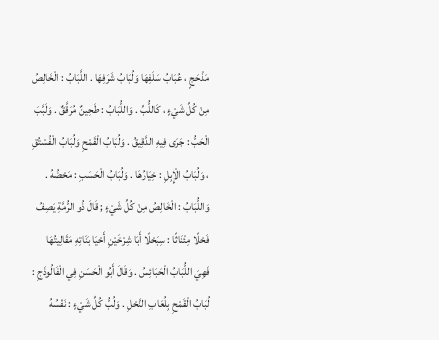مَذْحَجٍ ، عُبَابُ سَلَفِهَا وَلُبَابُ شَرَفِهَا . اللَّبَابُ : الْخَالِصُ مِنْ كُلِّ شَيْءٍ ، كَاللُّبِّ . وَاللُّبَابُ : طَحِينٌ مُرَقَّقٌ . وَلَبَّبَ الْحَبُّ : جَرَى فِيهِ الدَّقِيقُ . وَلُبَابُ الْقَمْحِ وَلُبَابُ الْفُسْتُقِ ، وَلُبَابُ الْإِبِلِ : خِيَارُهَا . وَلُبَابُ الْحَسَبِ : مَحْضُهُ . وَاللُّبَابُ : الْخَالِصُ مِنْ كُلِّ شَيْءٍ ; قَالَ ذُو الرُّمَّةِ يَصِفُ فَحْلًا مِئْنَاثًا : سِبَحْلًا أَبَا شِرْخَيْنِ أَحْيَا بَنَاتِهِ مَقَالِيتُهَا فَهِيَ اللُّبَابُ الْحَبَائِسُ . وَقَالَ أَبُو الْحَسَنِ فِي الْفَالُوذَجِ : لُبَابُ الْقَمْحِ بِلُعَابِ النَّحْلِ . وَلُبُّ كُلِّ شَيْءٍ : نَفْسُهُ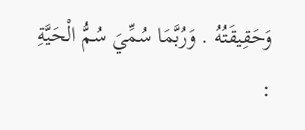وَحَقِيقَتُهُ . وَرُبَّمَا سُمِّيَ سُمُّ الْحَيَّةِ :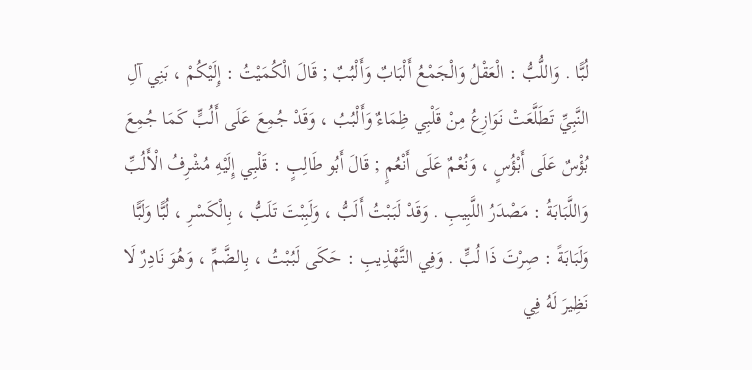لُبًّا . وَاللُّبُّ : الْعَقْلُ وَالْجَمْعُ أَلْبَابٌ وَأَلْبُبٌ ; قَالَ الْكُمَيْتُ : إِلَيْكُمْ ، بَنِي آلِ النَّبِيِّ تَطَلَّعَتْ نَوَازِعُ مِنْ قَلْبِي ظِمَاءٌ وَأَلْبُبُ ، وَقَدْ جُمِعَ عَلَى أَلُبٍّ كَمَا جُمِعَ بُؤْسٌ عَلَى أَبْؤُسٍ ، وَنُعْمٌ عَلَى أَنْعُمٍ ; قَالَ أَبُو طَالِبٍ : قَلْبِي إِلَيْهِ مُشْرِفُ الْأَلُبِّ وَاللَّبَابَةُ : مَصْدَرُ اللَّبِيبِ . وَقَدْ لَبَبْتُ أَلَبُّ ، وَلَبِبْتَ تَلَبُّ ، بِالْكَسْرِ ، لُبًّا وَلَبًّا وَلَبَابَةً : صِرْتَ ذَا لُبٍّ . وَفِي التَّهْذِيبِ : حَكَى لَبُبْتُ ، بِالضَّمِّ ، وَهُوَ نَادِرٌ لَا نَظِيرَ لَهُ فِي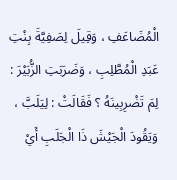الْمُضَاعَفِ ، وَقِيلَ لِصَفِيَّةَ بِنْتِ عَبَدِ الْمُطَّلِبِ ، وَضَرَبَتِ الزُّبَيْرَ : لِمَ تَضْرِبِينَهُ ؟ فَقَالَتْ : لِيَلَبَّ ، وَيَقُودَ الْجَيْشَ ذَا الْجَلَبِ أَيْ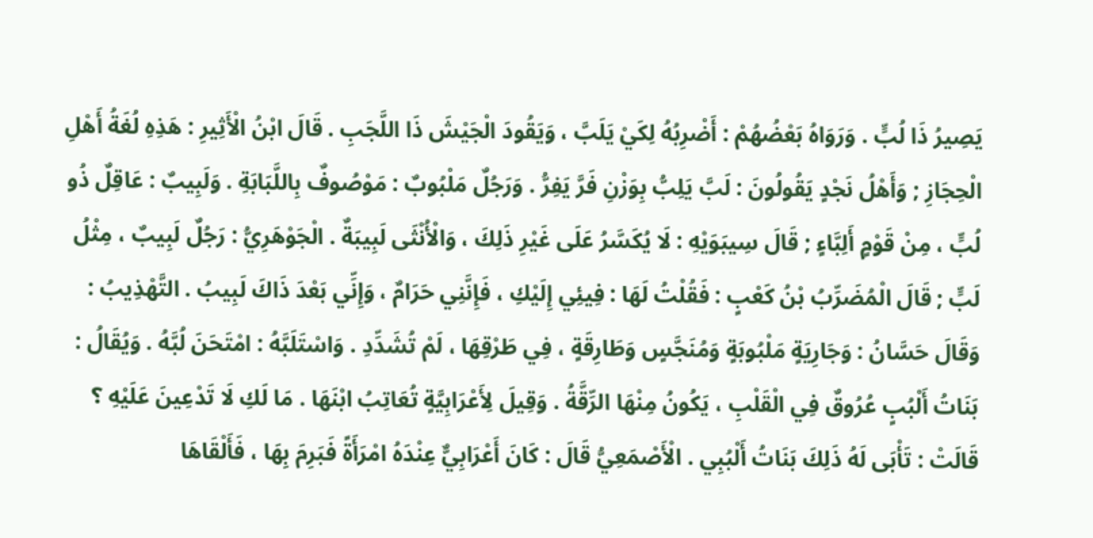يَصِيرُ ذَا لُبٍّ . وَرَوَاهُ بَعْضُهُمْ : أَضْرِبُهُ لِكَيْ يَلَبَّ ، وَيَقُودَ الْجَيْشَ ذَا اللَّجَبِ . قَالَ ابْنُ الْأَثِيرِ : هَذِهِ لُغَةُ أَهْلِ الْحِجَازِ ; وَأَهْلُ نَجْدٍ يَقُولُونَ : لَبَّ يَلِبُّ بِوَزْنِ فَرَّ يَفِرُّ . وَرَجُلٌ مَلْبُوبٌ : مَوْصُوفٌ بِاللَّبَابَةِ . وَلَبِيبٌ : عَاقِلٌ ذُو لُبٍّ ، مِنْ قَوْمٍ أَلِبَّاءٍ ; قَالَ سِيبَوَيْهِ : لَا يُكَسَّرُ عَلَى غَيْرِ ذَلِكَ ، وَالْأُنْثَى لَبِيبَةٌ . الْجَوْهَرِيُّ : رَجُلٌ لَبِيبٌ ، مِثْلُ لَبٍّ ; قَالَ الْمُضَرِّبُ بْنُ كَعْبٍ : فَقُلْتُ لَهَا : فِيئِي إِلَيْكِ ، فَإِنَّنِي حَرَامٌ ، وَإِنِّي بَعْدَ ذَاكَ لَبِيبُ . التَّهْذِيبُ : وَقَالَ حَسَّانُ : وَجَارِيَةٍ مَلْبُوبَةٍ وَمُنَجَّسٍ وَطَارِقَةٍ ، فِي طَرْقِهَا ، لَمْ تُشَدِّدِ . وَاسْتَلَبَّهُ : امْتَحَنَ لُبَّهُ . وَيُقَالُ : بَنَاتُ أَلْبُبٍ عُرُوقٌ فِي الْقَلْبِ ، يَكُونُ مِنْهَا الرِّقَّةُ . وَقِيلَ لِأَعْرَابِيَّةٍ تُعَاتِبُ ابْنَهَا . مَا لَكِ لَا تَدْعِينَ عَلَيْهِ ؟ قَالَتْ : تَأْبَى لَهُ ذَلِكَ بَنَاتُ أَلْبُبِي . الْأَصْمَعِيُّ قَالَ : كَانَ أَعْرَابِيٌّ عِنْدَهُ امْرَأَةً فَبَرِمَ بِهَا ، فَأَلْقَاهَا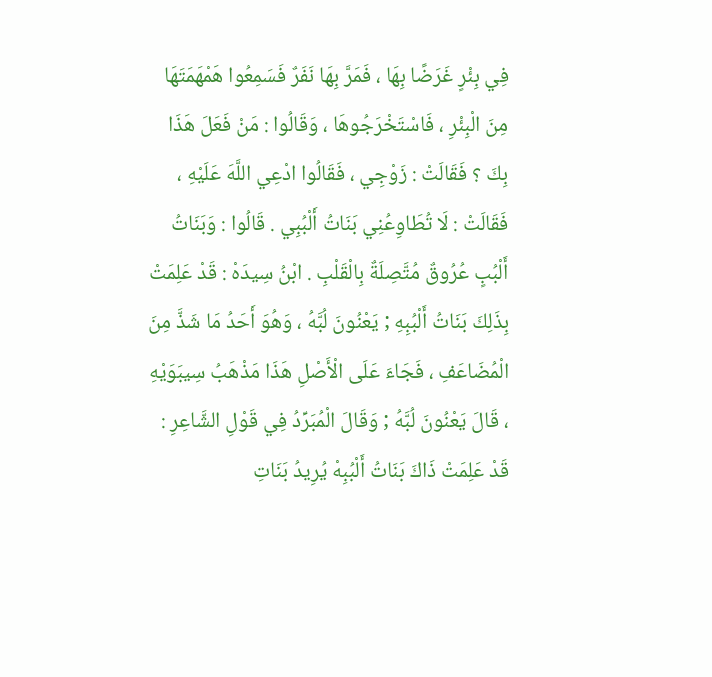فِي بِئْرٍ غَرَضًا بِهَا ، فَمَرَّ بِهَا نَفَرٌ فَسَمِعُوا هَمْهَمَتَهَا مِنَ الْبِئْرِ ، فَاسْتَخْرَجُوهَا ، وَقَالُوا : مَنْ فَعَلَ هَذَا بِكَ ؟ فَقَالَتْ : زَوْجِي ، فَقَالُوا ادْعِي اللَّهَ عَلَيْهِ ، فَقَالَتْ : لَا تُطَاوِعُنِي بَنَاتُ أَلْبُبِي . قَالُوا : وَبَنَاتُ أَلْبُبٍ عُرُوقٌ مُتَّصِلَةٌ بِالْقَلْبِ . ابْنُ سِيدَهْ : قَدْ عَلِمَتْ بِذَلِكَ بَنَاتُ أَلْبُبِهِ ; يَعْنُونَ لُبَّهُ ، وَهُوَ أَحَدُ مَا شَذَّ مِنَ الْمُضَاعَفِ ، فَجَاءَ عَلَى الْأَصْلِ هَذَا مَذْهَبُ سِيبَوَيْهِ ، قَالَ يَعْنُونَ لُبَّهُ ; وَقَالَ الْمُبَرِّدُ فِي قَوْلِ الشَّاعِرِ : قَدْ عَلِمَتْ ذَاكَ بَنَاتُ أَلْبُبِهْ يُرِيدُ بَنَاتِ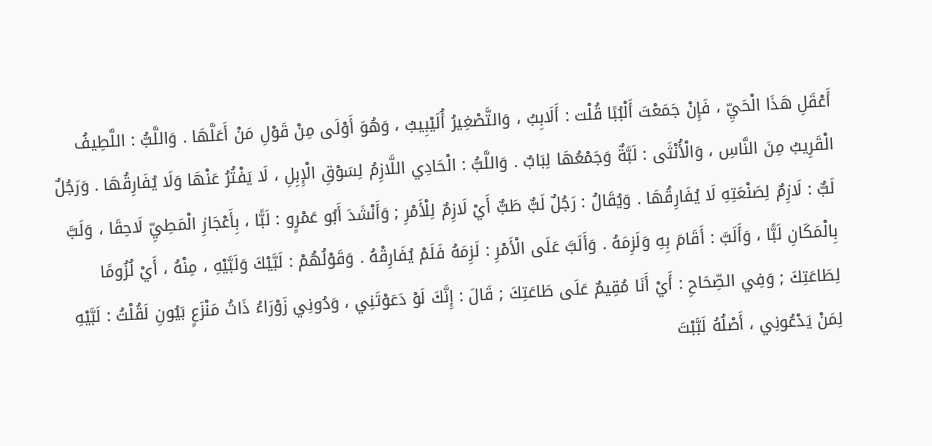أَعْقَلِ هَذَا الْحَيِّ ، فَإِنْ جَمَعْتَ أَلْبُبًا قُلْت : أَلَابِبُ ، وَالتَّصْغِيرُ أُلَيْبِيبٌ ، وَهُوَ أَوْلَى مِنْ قَوْلِ مَنْ أَعَلَّهَا . وَاللَّبُّ : اللَّطِيفُ الْقَرِيبُ مِنَ النَّاسِ ، وَالْأُنْثَى : لَبَّةٌ وَجَمْعُهَا لِبَابٌ . وَاللَّبُّ : الْحَادِي اللَّازِمُ لِسَوْقِ الْإِبِلِ ، لَا يَفْتُرُ عَنْهَا وَلَا يُفَارِقُهَا . وَرَجُلٌ لَبٌّ : لَازِمٌ لِصَنْعَتِهِ لَا يُفَارِقُهَا . وَيُقَالُ : رَجُلٌ لَبٌّ طَبٌّ أَيْ لَازِمٌ لِلْأَمْرِ ; وَأَنْشَدَ أَبُو عَمْرٍو : لَبًّا ، بِأَعْجَازِ الْمَطِيِّ لَاحِقَا ، وَلَبَّ بِالْمَكَانِ لَبًّا ، وَأَلَبَّ : أَقَامَ بِهِ وَلَزِمَهُ . وَأَلَبَّ عَلَى الْأَمْرِ : لَزِمَهُ فَلَمْ يُفَارِقْهُ . وَقَوْلُهُمْ : لَبَّيْكَ وَلَبَّيْهِ ، مِنْهُ ، أَيْ لُزُومًا لِطَاعَتِكَ ; وَفِي الصِّحَاحِ : أَيْ أَنَا مُقِيمٌ عَلَى طَاعَتِكَ ; قَالَ : إِنَّكَ لَوْ دَعَوْتَنِي ، وَدُونِي زَوْرَاءُ ذَاتُ مَنْزَعٍ بَيُونِ لَقُلْتُ : لَبَّيْهِ لِمَنْ يَدْعُونِي ، أَصْلُهُ لَبَّبْتَ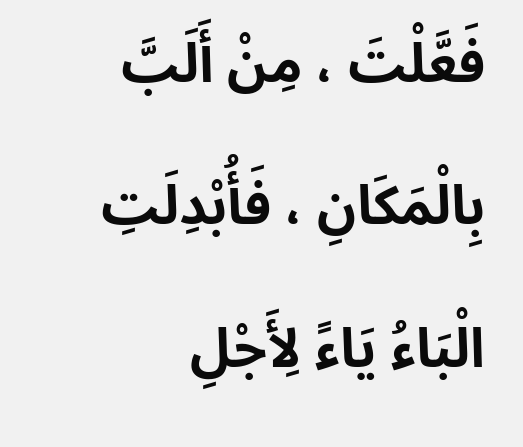فَعَّلْتَ ، مِنْ أَلَبَّ بِالْمَكَانِ ، فَأُبْدِلَتِ الْبَاءُ يَاءً لِأَجْلِ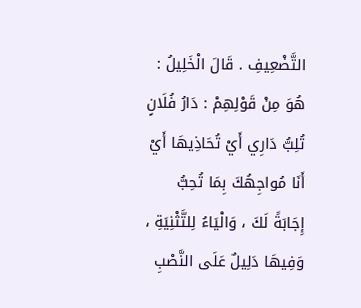التَّضْعِيفِ . قَالَ الْخَلِيلُ : هُوَ مِنْ قَوْلِهِمْ : دَارُ فُلَانٍ تُلِبُّ دَارِي أَيْ تُحَاذِيهَا أَيْ أَنَا مُواجِهُكَ بِمَا تُحِبُّ إِجَابَةً لَكَ ، وَالْيَاءُ لِلتَّثْنِيَةِ ، وَفِيهَا دَلِيلٌ عَلَى النَّصْبِ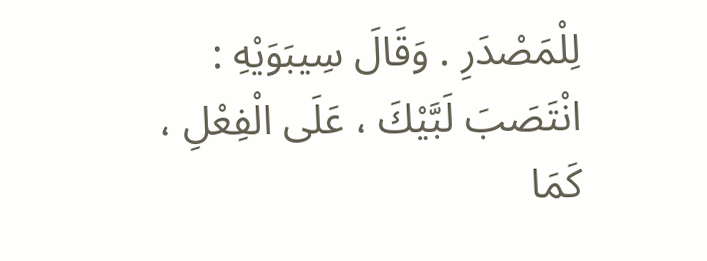لِلْمَصْدَرِ . وَقَالَ سِيبَوَيْهِ : انْتَصَبَ لَبَّيْكَ ، عَلَى الْفِعْلِ ، كَمَا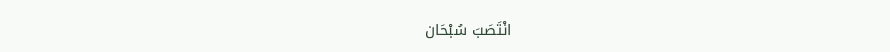انْتَصَبَ سُبْحَان